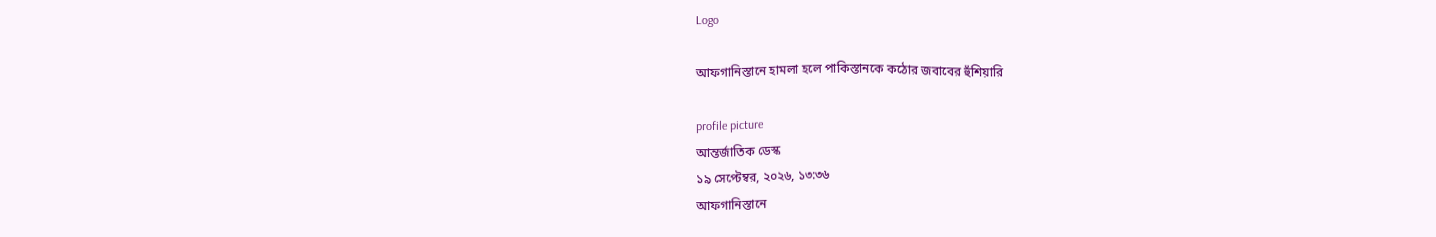Logo

আফগানিস্তানে হামলা হলে পাকিস্তানকে কঠোর জবাবের হুঁশিয়ারি

profile picture
আন্তর্জাতিক ডেস্ক
১৯ সেপ্টেম্বর, ২০২৬, ১৩:৩৬
আফগানিস্তানে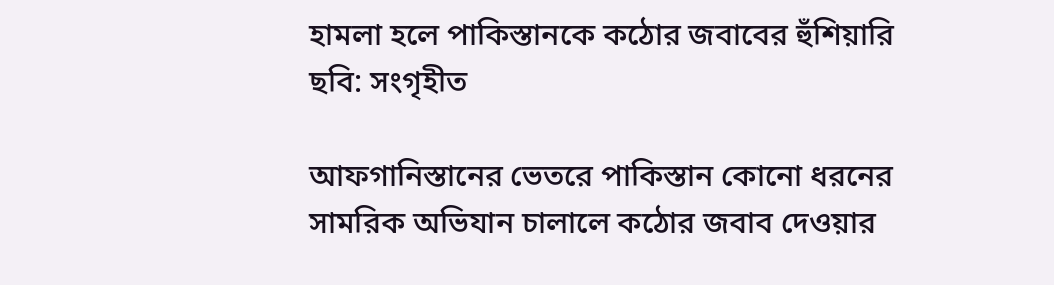হামলা হলে পাকিস্তানকে কঠোর জবাবের হুঁশিয়ারি
ছবি: সংগৃহীত

আফগানিস্তানের ভেতরে পাকিস্তান কোনো ধরনের সামরিক অভিযান চালালে কঠোর জবাব দেওয়ার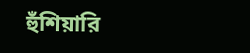হুঁশিয়ারি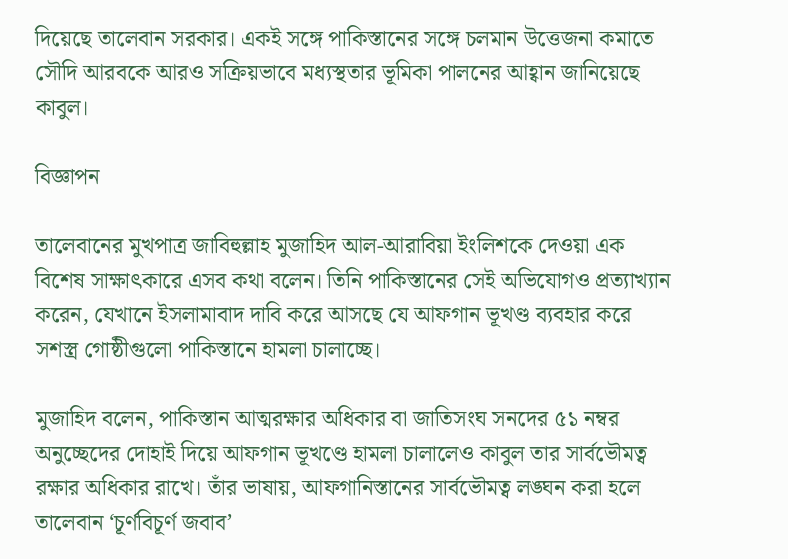দিয়েছে তালেবান সরকার। একই সঙ্গে পাকিস্তানের সঙ্গে চলমান উত্তেজনা কমাতে সৌদি আরবকে আরও সক্রিয়ভাবে মধ্যস্থতার ভূমিকা পালনের আহ্বান জানিয়েছে কাবুল।

বিজ্ঞাপন

তালেবানের মুখপাত্র জাবিহুল্লাহ মুজাহিদ আল-আরাবিয়া ইংলিশকে দেওয়া এক বিশেষ সাক্ষাৎকারে এসব কথা বলেন। তিনি পাকিস্তানের সেই অভিযোগও প্রত্যাখ্যান করেন, যেখানে ইসলামাবাদ দাবি করে আসছে যে আফগান ভূখণ্ড ব্যবহার করে সশস্ত্র গোষ্ঠীগুলো পাকিস্তানে হামলা চালাচ্ছে।

মুজাহিদ বলেন, পাকিস্তান আত্মরক্ষার অধিকার বা জাতিসংঘ সনদের ৫১ নম্বর অনুচ্ছেদের দোহাই দিয়ে আফগান ভূখণ্ডে হামলা চালালেও কাবুল তার সার্বভৌমত্ব রক্ষার অধিকার রাখে। তাঁর ভাষায়, আফগানিস্তানের সার্বভৌমত্ব লঙ্ঘন করা হলে তালেবান ‘চূর্ণবিচূর্ণ জবাব’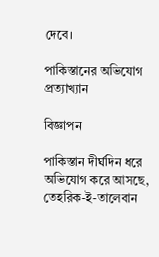দেবে।

পাকিস্তানের অভিযোগ প্রত্যাখ্যান

বিজ্ঞাপন

পাকিস্তান দীর্ঘদিন ধরে অভিযোগ করে আসছে, তেহরিক-ই-তালেবান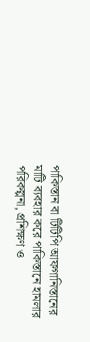পাকিস্তান বা টিটিপি আফগানিস্তানের মাটি ব্যবহার করে পাকিস্তানে হামলার পরিকল্পনা, প্রশিক্ষণ ও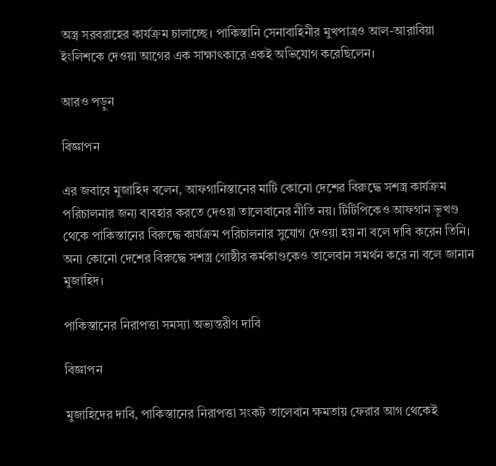অস্ত্র সরবরাহের কার্যক্রম চালাচ্ছে। পাকিস্তানি সেনাবাহিনীর মুখপাত্রও আল-আরাবিয়া ইংলিশকে দেওয়া আগের এক সাক্ষাৎকারে একই অভিযোগ করেছিলেন।

আরও পড়ুন

বিজ্ঞাপন

এর জবাবে মুজাহিদ বলেন, আফগানিস্তানের মাটি কোনো দেশের বিরুদ্ধে সশস্ত্র কার্যক্রম পরিচালনার জন্য ব্যবহার করতে দেওয়া তালেবানের নীতি নয়। টিটিপিকেও আফগান ভূখণ্ড থেকে পাকিস্তানের বিরুদ্ধে কার্যক্রম পরিচালনার সুযোগ দেওয়া হয় না বলে দাবি করেন তিনি। অন্য কোনো দেশের বিরুদ্ধে সশস্ত্র গোষ্ঠীর কর্মকাণ্ডকেও তালেবান সমর্থন করে না বলে জানান মুজাহিদ।

পাকিস্তানের নিরাপত্তা সমস্যা অভ্যন্তরীণ দাবি

বিজ্ঞাপন

মুজাহিদের দাবি, পাকিস্তানের নিরাপত্তা সংকট তালেবান ক্ষমতায় ফেরার আগ থেকেই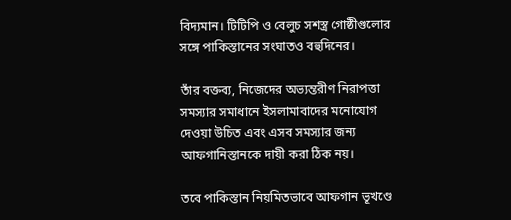বিদ্যমান। টিটিপি ও বেলুচ সশস্ত্র গোষ্ঠীগুলোর সঙ্গে পাকিস্তানের সংঘাতও বহুদিনের।

তাঁর বক্তব্য, নিজেদের অভ্যন্তরীণ নিরাপত্তা সমস্যার সমাধানে ইসলামাবাদের মনোযোগ দেওয়া উচিত এবং এসব সমস্যার জন্য আফগানিস্তানকে দায়ী করা ঠিক নয়।

তবে পাকিস্তান নিয়মিতভাবে আফগান ভূখণ্ডে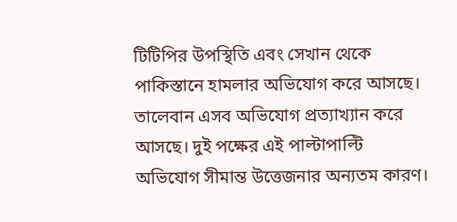টিটিপির উপস্থিতি এবং সেখান থেকে পাকিস্তানে হামলার অভিযোগ করে আসছে। তালেবান এসব অভিযোগ প্রত্যাখ্যান করে আসছে। দুই পক্ষের এই পাল্টাপাল্টি অভিযোগ সীমান্ত উত্তেজনার অন্যতম কারণ।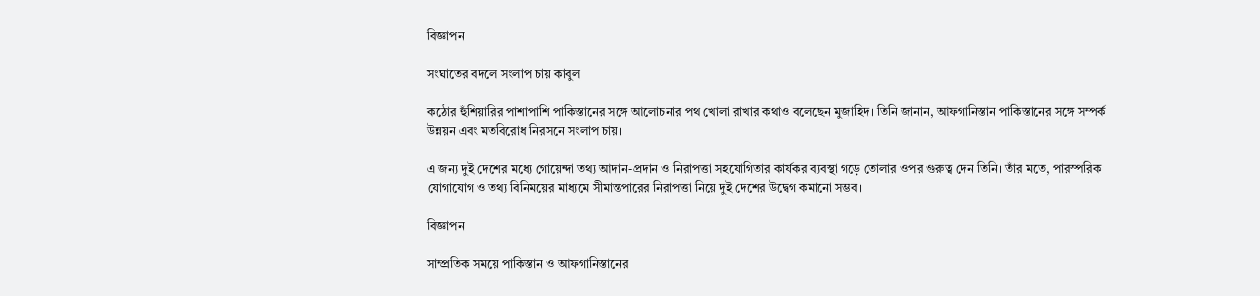বিজ্ঞাপন

সংঘাতের বদলে সংলাপ চায় কাবুল

কঠোর হুঁশিয়ারির পাশাপাশি পাকিস্তানের সঙ্গে আলোচনার পথ খোলা রাখার কথাও বলেছেন মুজাহিদ। তিনি জানান, আফগানিস্তান পাকিস্তানের সঙ্গে সম্পর্ক উন্নয়ন এবং মতবিরোধ নিরসনে সংলাপ চায়।

এ জন্য দুই দেশের মধ্যে গোয়েন্দা তথ্য আদান-প্রদান ও নিরাপত্তা সহযোগিতার কার্যকর ব্যবস্থা গড়ে তোলার ওপর গুরুত্ব দেন তিনি। তাঁর মতে, পারস্পরিক যোগাযোগ ও তথ্য বিনিময়ের মাধ্যমে সীমান্তপারের নিরাপত্তা নিয়ে দুই দেশের উদ্বেগ কমানো সম্ভব।

বিজ্ঞাপন

সাম্প্রতিক সময়ে পাকিস্তান ও আফগানিস্তানের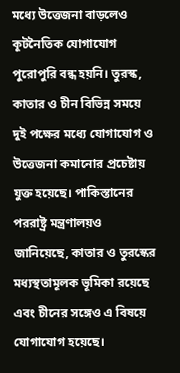মধ্যে উত্তেজনা বাড়লেও কূটনৈতিক যোগাযোগ পুরোপুরি বন্ধ হয়নি। তুরস্ক, কাতার ও চীন বিভিন্ন সময়ে দুই পক্ষের মধ্যে যোগাযোগ ও উত্তেজনা কমানোর প্রচেষ্টায় যুক্ত হয়েছে। পাকিস্তানের পররাষ্ট্র মন্ত্রণালয়ও জানিয়েছে, কাতার ও তুরস্কের মধ্যস্থতামূলক ভূমিকা রয়েছে এবং চীনের সঙ্গেও এ বিষয়ে যোগাযোগ হয়েছে।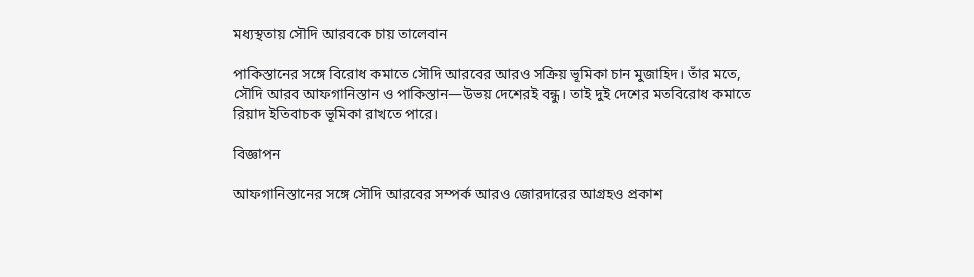মধ্যস্থতায় সৌদি আরবকে চায় তালেবান

পাকিস্তানের সঙ্গে বিরোধ কমাতে সৌদি আরবের আরও সক্রিয় ভূমিকা চান মুজাহিদ। তাঁর মতে, সৌদি আরব আফগানিস্তান ও পাকিস্তান—উভয় দেশেরই বন্ধু। তাই দুই দেশের মতবিরোধ কমাতে রিয়াদ ইতিবাচক ভূমিকা রাখতে পারে।

বিজ্ঞাপন

আফগানিস্তানের সঙ্গে সৌদি আরবের সম্পর্ক আরও জোরদারের আগ্রহও প্রকাশ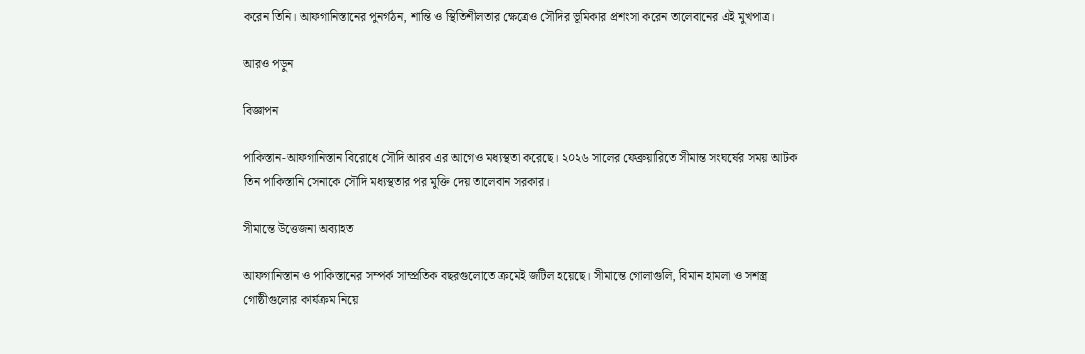করেন তিনি। আফগানিস্তানের পুনর্গঠন, শান্তি ও স্থিতিশীলতার ক্ষেত্রেও সৌদির ভূমিকার প্রশংসা করেন তালেবানের এই মুখপাত্র।

আরও পড়ুন

বিজ্ঞাপন

পাকিস্তান-আফগানিস্তান বিরোধে সৌদি আরব এর আগেও মধ্যস্থতা করেছে। ২০২৬ সালের ফেব্রুয়ারিতে সীমান্ত সংঘর্ষের সময় আটক তিন পাকিস্তানি সেনাকে সৌদি মধ্যস্থতার পর মুক্তি দেয় তালেবান সরকার।

সীমান্তে উত্তেজনা অব্যাহত

আফগানিস্তান ও পাকিস্তানের সম্পর্ক সাম্প্রতিক বছরগুলোতে ক্রমেই জটিল হয়েছে। সীমান্তে গোলাগুলি, বিমান হামলা ও সশস্ত্র গোষ্ঠীগুলোর কার্যক্রম নিয়ে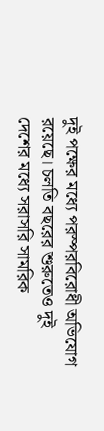দুই পক্ষের মধ্যে পরস্পরবিরোধী অভিযোগ রয়েছে। চলতি বছরের শুরুতেও দুই দেশের মধ্যে সরাসরি সামরিক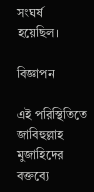সংঘর্ষ হয়েছিল।

বিজ্ঞাপন

এই পরিস্থিতিতে জাবিহুল্লাহ মুজাহিদের বক্তব্যে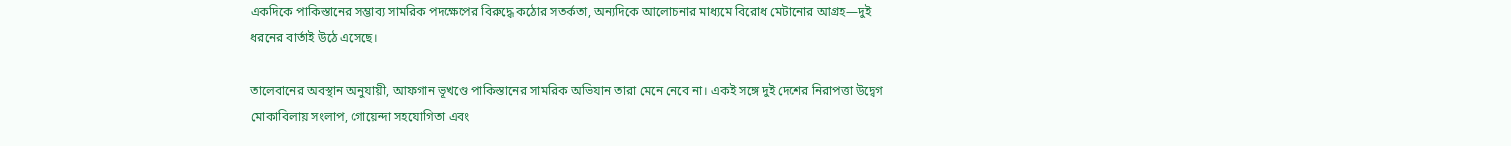একদিকে পাকিস্তানের সম্ভাব্য সামরিক পদক্ষেপের বিরুদ্ধে কঠোর সতর্কতা, অন্যদিকে আলোচনার মাধ্যমে বিরোধ মেটানোর আগ্রহ—দুই ধরনের বার্তাই উঠে এসেছে।

তালেবানের অবস্থান অনুযায়ী, আফগান ভূখণ্ডে পাকিস্তানের সামরিক অভিযান তারা মেনে নেবে না। একই সঙ্গে দুই দেশের নিরাপত্তা উদ্বেগ মোকাবিলায় সংলাপ, গোয়েন্দা সহযোগিতা এবং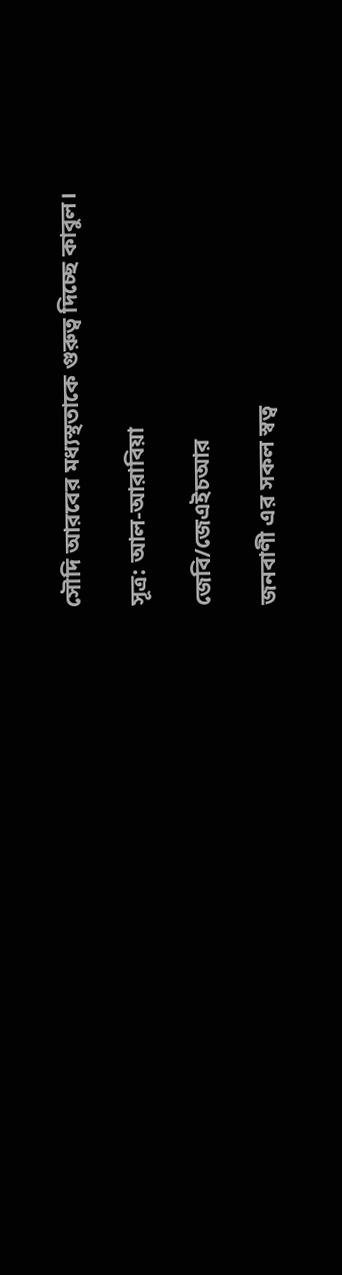সৌদি আরবের মধ্যস্থতাকে গুরুত্ব দিচ্ছে কাবুল।

সূত্র: আল-আরাবিয়া

জেবি/জেএইচআর

জনবাণী এর সকল স্বত্ব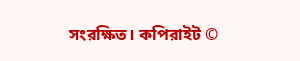সংরক্ষিত। কপিরাইট ©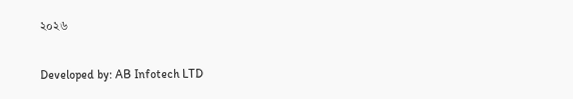২০২৬

Developed by: AB Infotech LTD